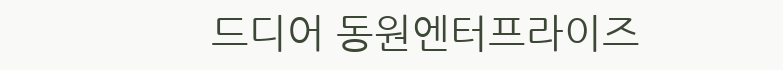드디어 동원엔터프라이즈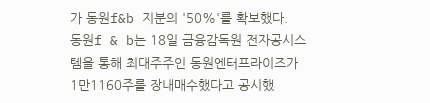가 동원f&b 지분의 '50%'를 확보했다.
동원f & b는 18일 금융감독원 전자공시스템을 통해 최대주주인 동원엔터프라이즈가 1만1160주를 장내매수했다고 공시했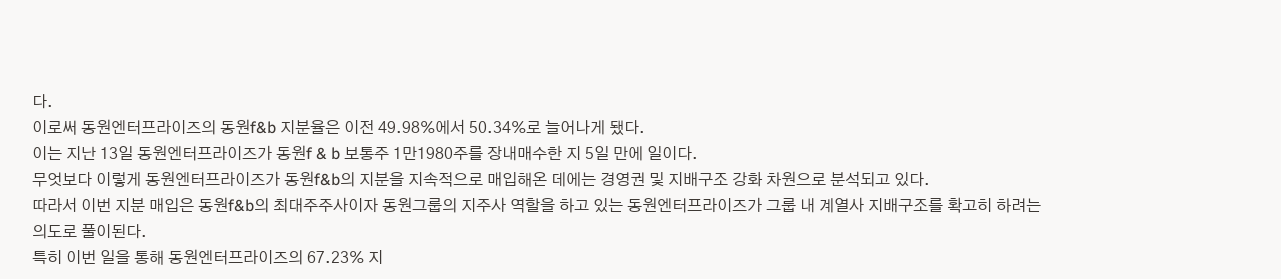다.
이로써 동원엔터프라이즈의 동원f&b 지분율은 이전 49.98%에서 50.34%로 늘어나게 됐다.
이는 지난 13일 동원엔터프라이즈가 동원f & b 보통주 1만1980주를 장내매수한 지 5일 만에 일이다.
무엇보다 이렇게 동원엔터프라이즈가 동원f&b의 지분을 지속적으로 매입해온 데에는 경영권 및 지배구조 강화 차원으로 분석되고 있다.
따라서 이번 지분 매입은 동원f&b의 최대주주사이자 동원그룹의 지주사 역할을 하고 있는 동원엔터프라이즈가 그룹 내 계열사 지배구조를 확고히 하려는 의도로 풀이된다.
특히 이번 일을 통해 동원엔터프라이즈의 67.23% 지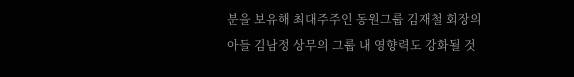분을 보유해 최대주주인 동원그룹 김재철 회장의 아들 김남정 상무의 그룹 내 영향력도 강화될 것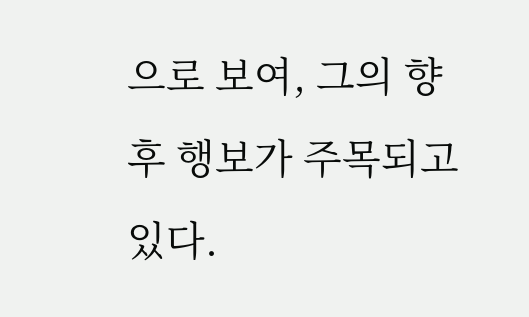으로 보여, 그의 향후 행보가 주목되고 있다.